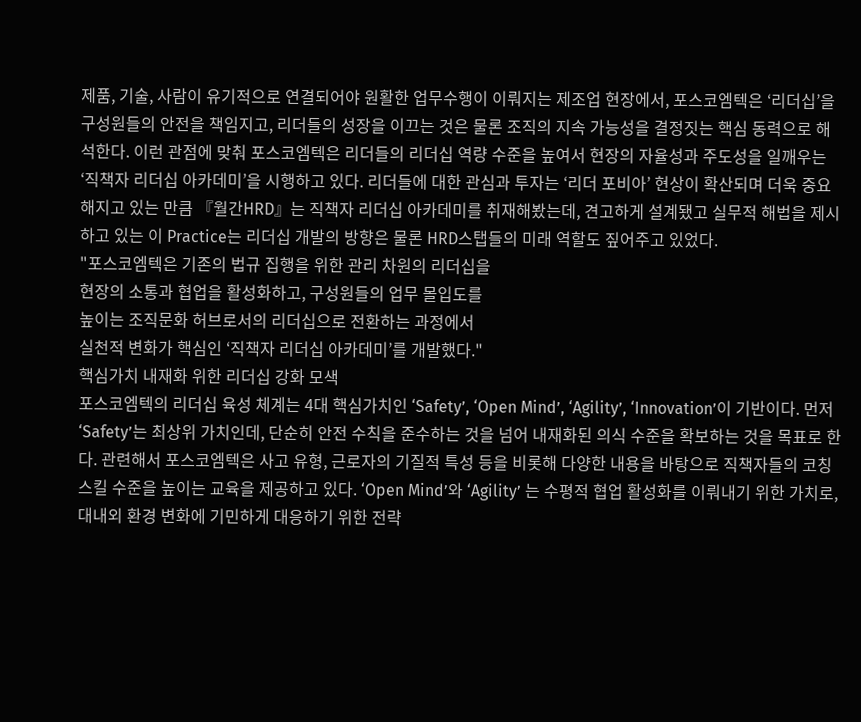제품, 기술, 사람이 유기적으로 연결되어야 원활한 업무수행이 이뤄지는 제조업 현장에서, 포스코엠텍은 ‘리더십’을 구성원들의 안전을 책임지고, 리더들의 성장을 이끄는 것은 물론 조직의 지속 가능성을 결정짓는 핵심 동력으로 해석한다. 이런 관점에 맞춰 포스코엠텍은 리더들의 리더십 역량 수준을 높여서 현장의 자율성과 주도성을 일깨우는 ‘직책자 리더십 아카데미’을 시행하고 있다. 리더들에 대한 관심과 투자는 ‘리더 포비아’ 현상이 확산되며 더욱 중요해지고 있는 만큼 『월간HRD』는 직책자 리더십 아카데미를 취재해봤는데, 견고하게 설계됐고 실무적 해법을 제시하고 있는 이 Practice는 리더십 개발의 방향은 물론 HRD스탭들의 미래 역할도 짚어주고 있었다.
"포스코엠텍은 기존의 법규 집행을 위한 관리 차원의 리더십을
현장의 소통과 협업을 활성화하고, 구성원들의 업무 몰입도를
높이는 조직문화 허브로서의 리더십으로 전환하는 과정에서
실천적 변화가 핵심인 ‘직책자 리더십 아카데미’를 개발했다."
핵심가치 내재화 위한 리더십 강화 모색
포스코엠텍의 리더십 육성 체계는 4대 핵심가치인 ‘Safety’, ‘Open Mind’, ‘Agility’, ‘Innovation’이 기반이다. 먼저 ‘Safety’는 최상위 가치인데, 단순히 안전 수칙을 준수하는 것을 넘어 내재화된 의식 수준을 확보하는 것을 목표로 한다. 관련해서 포스코엠텍은 사고 유형, 근로자의 기질적 특성 등을 비롯해 다양한 내용을 바탕으로 직책자들의 코칭 스킬 수준을 높이는 교육을 제공하고 있다. ‘Open Mind’와 ‘Agility’ 는 수평적 협업 활성화를 이뤄내기 위한 가치로, 대내외 환경 변화에 기민하게 대응하기 위한 전략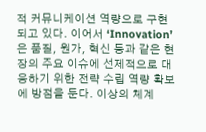적 커뮤니케이션 역량으로 구현되고 있다. 이어서 ‘Innovation’은 품질, 원가, 혁신 등과 같은 현장의 주요 이슈에 선제적으로 대응하기 위한 전략 수립 역량 확보에 방점을 둔다. 이상의 체계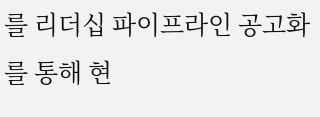를 리더십 파이프라인 공고화를 통해 현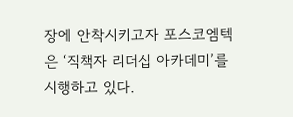장에 안착시키고자 포스코엠텍은 ‘직책자 리더십 아카데미’를 시행하고 있다.